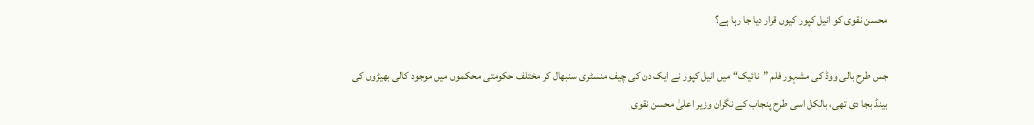محسن نقوی کو انیل کپور کیوں قرار دیا جا رہا ہے؟

جس طرح بالی ووڈ کی مشہور فلم ”نائیک“ میں انیل کپور نے ایک دن کی چیف منسٹری سنبھال کر مختلف حکومتی محکموں میں موجود کالی بھیڑوں کی بینڈ بجا دی تھی، بالکل اسی طرح پنجاب کے نگران وزیر اعلیٰ محسن نقوی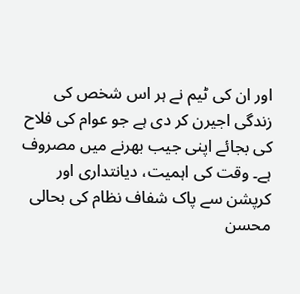اور ان کی ٹیم نے ہر اس شخص کی زندگی اجیرن کر دی ہے جو عوام کی فلاح کی بجائے اپنی جیب بھرنے میں مصروف ہے۔ وقت کی اہمیت، دیانتداری اور کرپشن سے پاک شفاف نظام کی بحالی محسن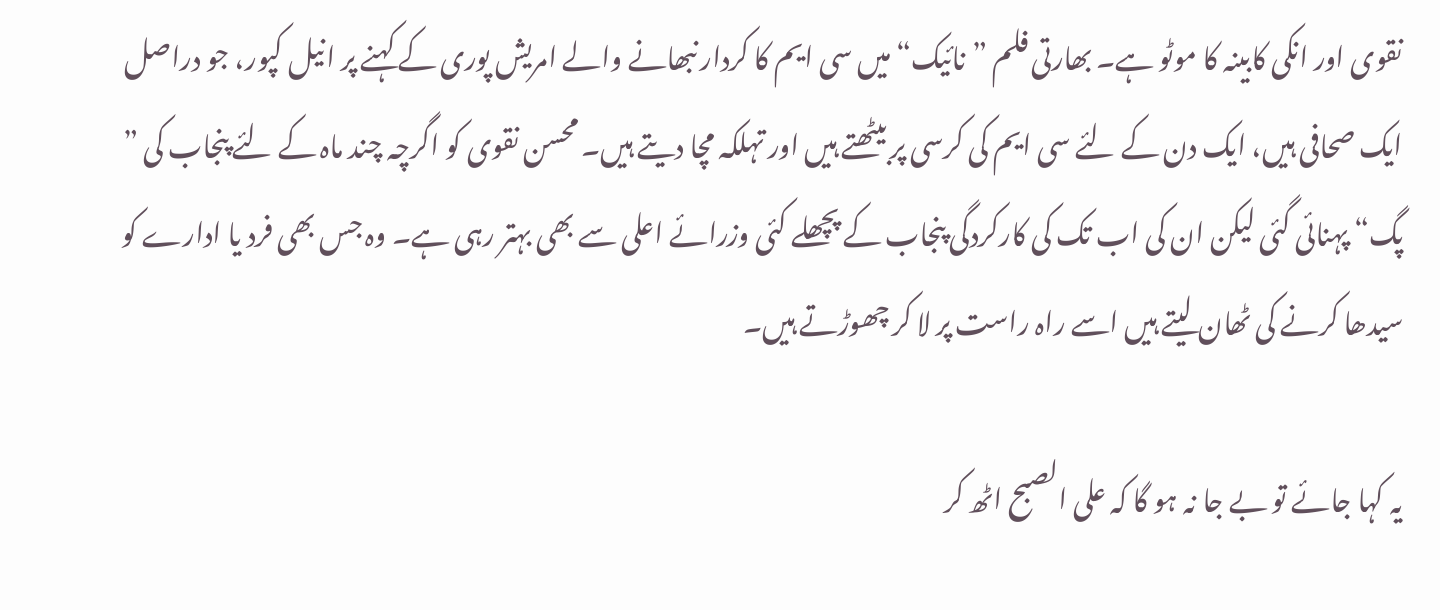نقوی اور انکی کابینہ کا موٹو ہے۔ بھارتی فلم ”نائیک“ میں سی ایم کا کردار نبھانے والے امریش پوری کے کہنے پر انیل کپور، جو دراصل ایک صحافی ہیں، ایک دن کے لئے سی ایم کی کرسی پر بیٹھتے ہیں اور تہلکہ مچا دیتے ہیں۔ محسن نقوی کو اگرچہ چند ماہ کے لئے پنجاب کی ” پگ“ پہنائی گئی لیکن ان کی اب تک کی کارکردگی پنجاب کے پچھلے کئی وزرائے اعلی سے بھی بہتر رہی ہے۔ وہ جس بھی فرد یا ادارے کو سیدھا کرنے کی ٹھان لیتے ہیں اسے راہ راست پر لا کر چھوڑتے ہیں۔

یہ کہا جائے تو بے جا نہ ہو گا کہ علی الصبح اٹھ کر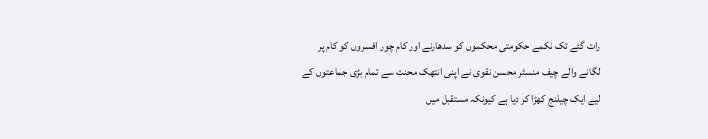رات گئے تک نکمے حکومتی محکموں کو سدھارنے اور کام چور افسروں کو کام پر لگانے والے چیف منسٹر محسن نقوی نے اپنی انتھک محنت سے تمام بڑی جماعتوں کے لیے ایک چیلنج کھڑا کر دیا ہے کیونکہ مستقبل میں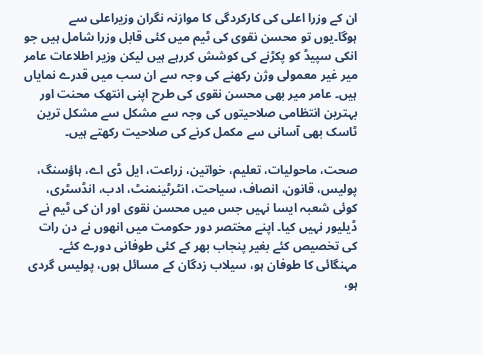ان کے وزرا اعلی کی کارکردگی کا موازنہ نگران وزیراعلی سے ہوگا۔یوں تو محسن نقوی کی ٹیم میں کئی قابل وزرا شامل ہیں جو انکی سپیڈ کو پکڑنے کی کوشش کررہے ہیں لیکن وزیر اطلاعات عامر میر غیر معمولی وژن رکھنے کی وجہ سے ان سب میں قدرے نمایاں ہیں۔ عامر میر بھی محسن نقوی کی طرح اپنی انتھک محنت اور بہترین انتظامی صلاحیتوں کی وجہ سے مشکل سے مشکل ترین ٹاسک بھی آسانی سے مکمل کرنے کی صلاحیت رکھتے ہیں۔

صحت، ماحولیات، تعلیم، خواتین، زراعت، ایل ڈی اے، ہاؤسنگ، پولیس، قانون، انصاف، سیاحت، انٹرٹینمنٹ، ادب، انڈسٹری، کوئی شعبہ ایسا نہیں جس میں محسن نقوی اور ان کی ٹیم نے ڈیلیور نہیں کیا۔ اپنے مختصر دور حکومت میں انھوں نے دن رات کی تخصیص کئے بغیر پنجاب بھر کے کئی طوفانی دورے کئے۔ مہنگائی کا طوفان ہو، سیلاب زدگان کے مسائل ہوں، پولیس گردی ہو،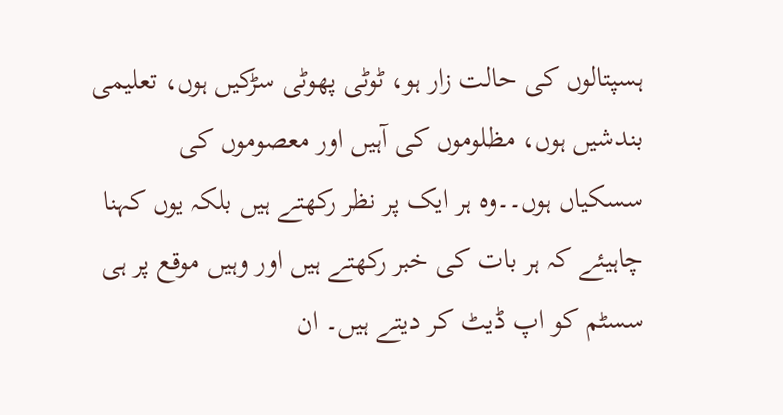ہسپتالوں کی حالت زار ہو، ٹوٹی پھوٹی سڑکیں ہوں، تعلیمی بندشیں ہوں، مظلوموں کی آہیں اور معصوموں کی سسکیاں ہوں۔۔وہ ہر ایک پر نظر رکھتے ہیں بلکہ یوں کہنا چاہیئے کہ ہر بات کی خبر رکھتے ہیں اور وہیں موقع پر ہی سسٹم کو اپ ڈیٹ کر دیتے ہیں۔ ان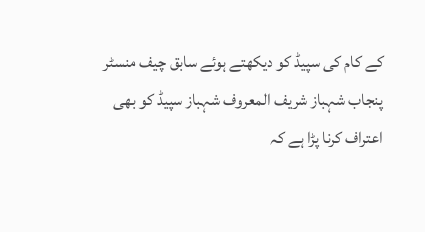کے کام کی سپیڈ کو دیکھتے ہوئے سابق چیف منسٹر پنجاب شہباز شریف المعروف شہباز سپیڈ کو بھی اعتراف کرنا پڑا ہے کہ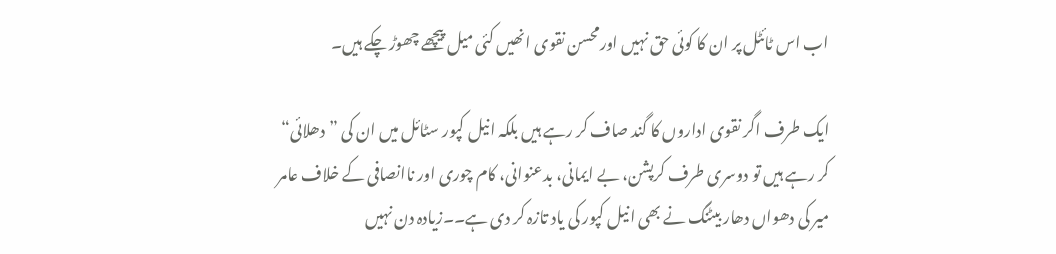اب اس ٹائٹل پر ان کا کوئی حق نہیں اورمحسن نقوی انھیں کئی میل پیچھے چھوڑ چکے ہیں۔

ایک طرف اگر نقوی اداروں کا گند صاف کر رہے ہیں بلکہ انیل کپور سٹائل میں ان کی ”دھلائی“ کر رہے ہیں تو دوسری طرف کرپشن، بے ایمانی، بدعنوانی، کام چوری اور ناانصافی کے خلاف عامر میر کی دھواں دھار بیٹنگ نے بھی انیل کپور کی یاد تازہ کر دی ہے۔۔زیادہ دن نہیں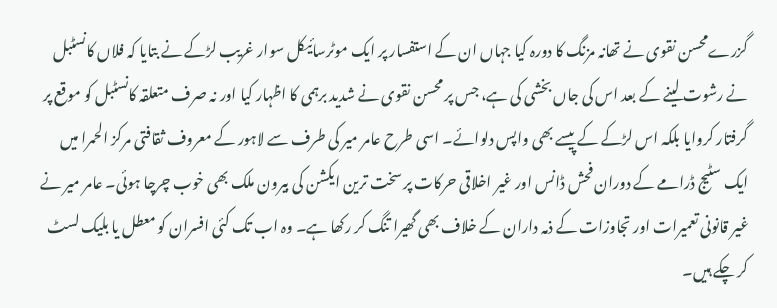گزرےمحسن نقوی نے تھانہ مزنگ کا دورہ کیا جہاں ان کے استفسار پر ایک موٹرسائیکل سوار غریب لڑکے نے بتایا کہ فلاں کانسٹبل نے رشوت لینے کے بعد اس کی جاں بخشی کی ہے، جس پر محسن نقوی نے شدید برہمی کا اظہار کیا اور نہ صرف متعلقہ کانسٹبل کو موقع پر گرفتار کروایا بلکہ اس لڑکے کے پیسے بھی واپس دلوائے۔ اسی طرح عامر میر کی طرف سے لاہور کے معروف ثقافتی مرکز الحمرا میں ایک سٹیج ڈرامے کے دوران فحش ڈانس اور غیر اخلاقی حرکات پر سخت ترین ایکشن کی بیرون ملک بھی خوب چرچا ہوئی۔ عامر میر نے غیر قانونی تعمیرات اور تجاوزات کے ذمہ داران کے خلاف بھی گھیرا تنگ کر رکھا ہے۔ وہ اب تک کئی افسران کو معطل یا بلیک لسٹ کر چکے ہیں۔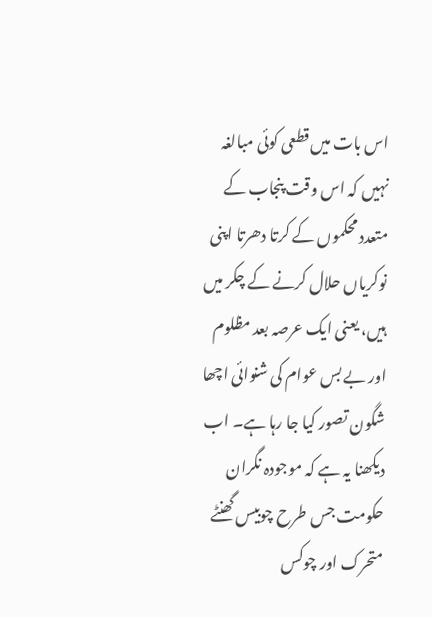اس بات میں قطعی کوئی مبالغہ نہیں کہ اس وقت پنجاب کے متعدد محکموں کے کرتا دھرتا اپنی نوکریاں حلال کرنے کے چکر میں ہیں، یعنی ایک عرصہ بعد مظلوم اور بے بس عوام کی شنوائی اچھا شگون تصور کیا جا رہا ہے۔ اب دیکھنا یہ ہے کہ موجودہ نگران حکومت جس طرح چوبیس گھنٹے متحرک اور چوکس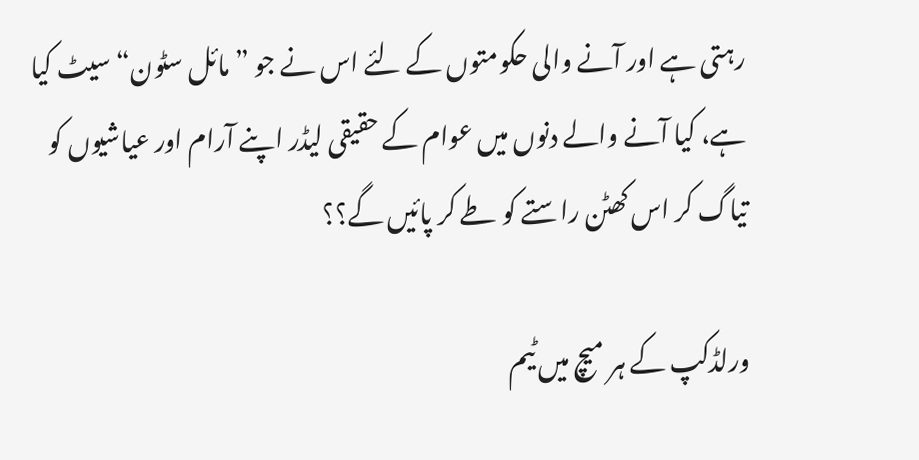رہتی ہے اور آنے والی حکومتوں کے لئے اس نے جو ”مائل سٹون“ سیٹ کیا ہے، کیا آنے والے دنوں میں عوام کے حقیقی لیڈر اپنے آرام اور عیاشیوں کو تیاگ کر اس کھٹن راستے کو طے کر پائیں گے؟؟

ورلڈکپ کے ہر میچ میں ٹیم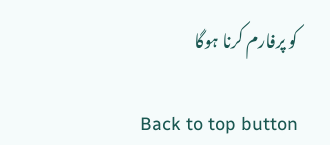کو پرفارم کرنا ہوگا

Back to top button